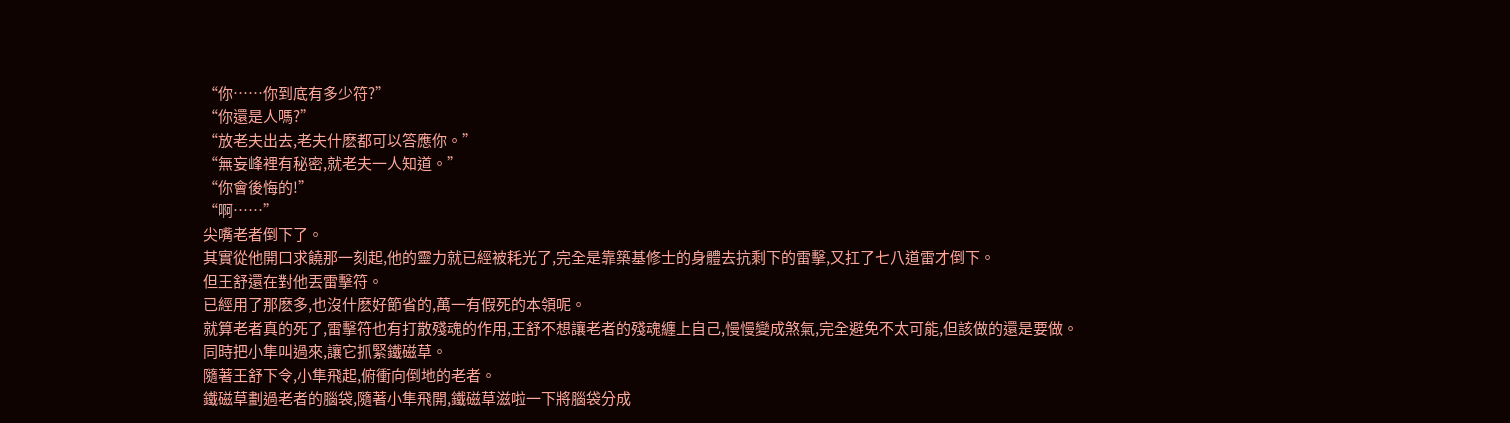“你……你到底有多少符?”
“你還是人嗎?”
“放老夫出去,老夫什麽都可以答應你。”
“無妄峰裡有秘密,就老夫一人知道。”
“你會後悔的!”
“啊……”
尖嘴老者倒下了。
其實從他開口求饒那一刻起,他的靈力就已經被耗光了,完全是靠築基修士的身體去抗剩下的雷擊,又扛了七八道雷才倒下。
但王舒還在對他丟雷擊符。
已經用了那麽多,也沒什麽好節省的,萬一有假死的本領呢。
就算老者真的死了,雷擊符也有打散殘魂的作用,王舒不想讓老者的殘魂纏上自己,慢慢變成煞氣,完全避免不太可能,但該做的還是要做。
同時把小隼叫過來,讓它抓緊鐵磁草。
隨著王舒下令,小隼飛起,俯衝向倒地的老者。
鐵磁草劃過老者的腦袋,隨著小隼飛開,鐵磁草滋啦一下將腦袋分成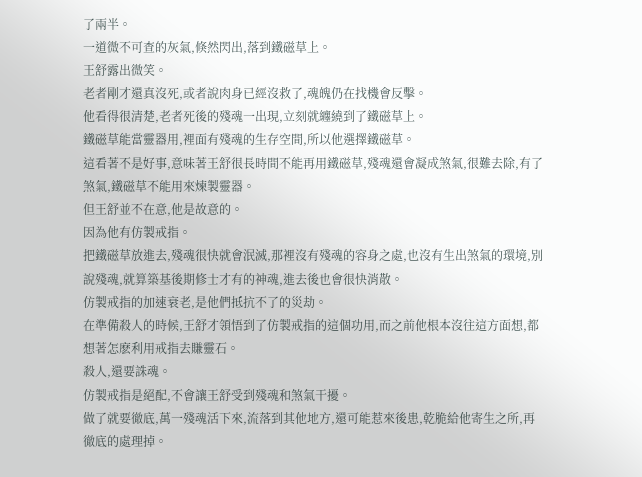了兩半。
一道微不可查的灰氣,倏然閃出,落到鐵磁草上。
王舒露出微笑。
老者剛才還真沒死,或者說肉身已經沒救了,魂魄仍在找機會反擊。
他看得很清楚,老者死後的殘魂一出現,立刻就纏繞到了鐵磁草上。
鐵磁草能當靈器用,裡面有殘魂的生存空間,所以他選擇鐵磁草。
這看著不是好事,意味著王舒很長時間不能再用鐵磁草,殘魂還會凝成煞氣,很難去除,有了煞氣,鐵磁草不能用來煉製靈器。
但王舒並不在意,他是故意的。
因為他有仿製戒指。
把鐵磁草放進去,殘魂很快就會泯滅,那裡沒有殘魂的容身之處,也沒有生出煞氣的環境,別說殘魂,就算築基後期修士才有的神魂,進去後也會很快消散。
仿製戒指的加速衰老,是他們抵抗不了的災劫。
在準備殺人的時候,王舒才領悟到了仿製戒指的這個功用,而之前他根本沒往這方面想,都想著怎麽利用戒指去賺靈石。
殺人,還要誅魂。
仿製戒指是絕配,不會讓王舒受到殘魂和煞氣干擾。
做了就要徹底,萬一殘魂活下來,流落到其他地方,還可能惹來後患,乾脆給他寄生之所,再徹底的處理掉。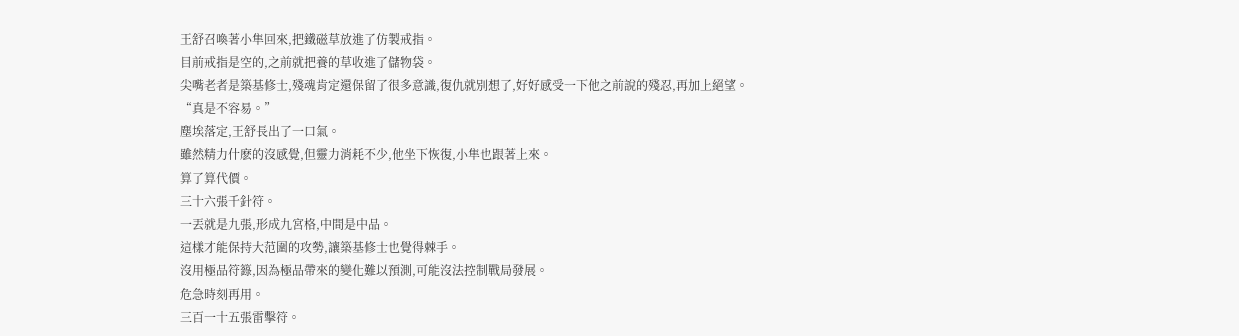王舒召喚著小隼回來,把鐵磁草放進了仿製戒指。
目前戒指是空的,之前就把養的草收進了儲物袋。
尖嘴老者是築基修士,殘魂肯定還保留了很多意識,復仇就別想了,好好感受一下他之前說的殘忍,再加上絕望。
“真是不容易。”
塵埃落定,王舒長出了一口氣。
雖然精力什麽的沒感覺,但靈力消耗不少,他坐下恢復,小隼也跟著上來。
算了算代價。
三十六張千針符。
一丟就是九張,形成九宮格,中間是中品。
這樣才能保持大范圍的攻勢,讓築基修士也覺得棘手。
沒用極品符籙,因為極品帶來的變化難以預測,可能沒法控制戰局發展。
危急時刻再用。
三百一十五張雷擊符。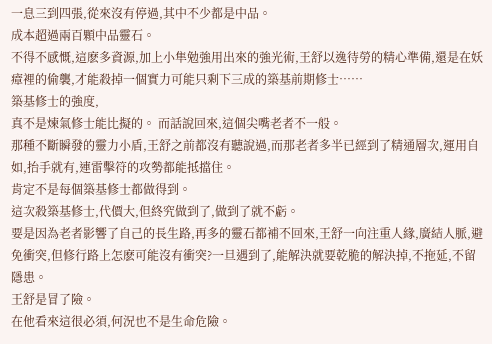一息三到四張,從來沒有停過,其中不少都是中品。
成本超過兩百顆中品靈石。
不得不感慨,這麽多資源,加上小隼勉強用出來的強光術,王舒以逸待勞的精心準備,還是在妖瘴裡的偷襲,才能殺掉一個實力可能只剩下三成的築基前期修士……
築基修士的強度,
真不是煉氣修士能比擬的。 而話說回來,這個尖嘴老者不一般。
那種不斷瞬發的靈力小盾,王舒之前都沒有聽說過,而那老者多半已經到了精通層次,運用自如,抬手就有,連雷擊符的攻勢都能抵擋住。
肯定不是每個築基修士都做得到。
這次殺築基修士,代價大,但終究做到了,做到了就不虧。
要是因為老者影響了自己的長生路,再多的靈石都補不回來,王舒一向注重人緣,廣結人脈,避免衝突,但修行路上怎麽可能沒有衝突?一旦遇到了,能解決就要乾脆的解決掉,不拖延,不留隱患。
王舒是冒了險。
在他看來這很必須,何況也不是生命危險。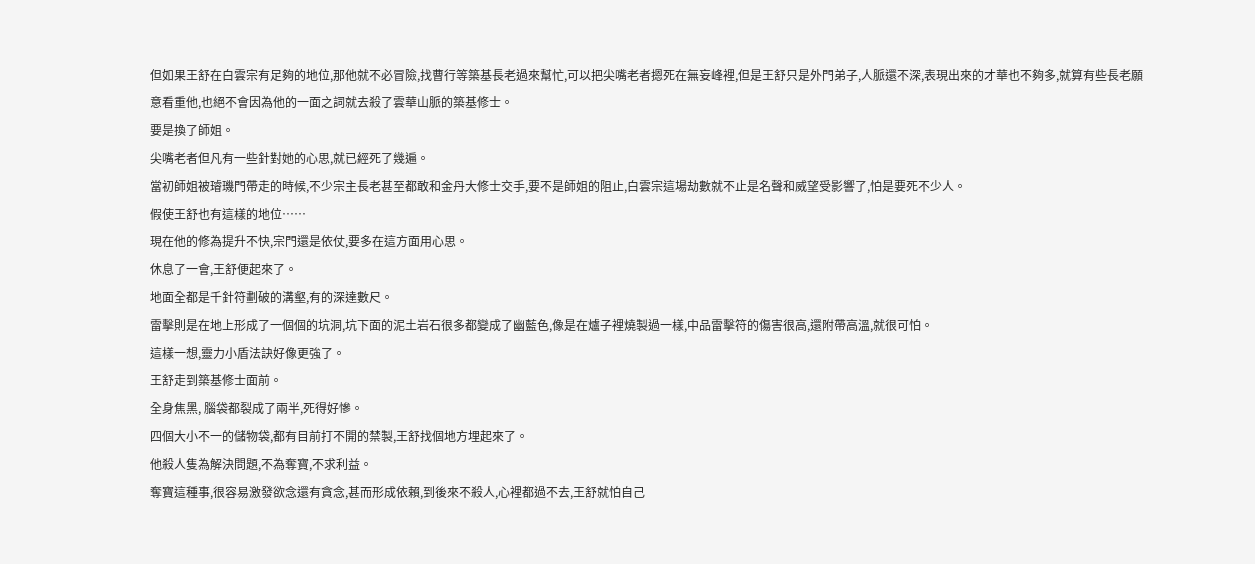但如果王舒在白雲宗有足夠的地位,那他就不必冒險,找曹行等築基長老過來幫忙,可以把尖嘴老者摁死在無妄峰裡,但是王舒只是外門弟子,人脈還不深,表現出來的才華也不夠多,就算有些長老願意看重他,也絕不會因為他的一面之詞就去殺了雲華山脈的築基修士。
要是換了師姐。
尖嘴老者但凡有一些針對她的心思,就已經死了幾遍。
當初師姐被璿璣門帶走的時候,不少宗主長老甚至都敢和金丹大修士交手,要不是師姐的阻止,白雲宗這場劫數就不止是名聲和威望受影響了,怕是要死不少人。
假使王舒也有這樣的地位……
現在他的修為提升不快,宗門還是依仗,要多在這方面用心思。
休息了一會,王舒便起來了。
地面全都是千針符劃破的溝壑,有的深達數尺。
雷擊則是在地上形成了一個個的坑洞,坑下面的泥土岩石很多都變成了幽藍色,像是在爐子裡燒製過一樣,中品雷擊符的傷害很高,還附帶高溫,就很可怕。
這樣一想,靈力小盾法訣好像更強了。
王舒走到築基修士面前。
全身焦黑, 腦袋都裂成了兩半,死得好慘。
四個大小不一的儲物袋,都有目前打不開的禁製,王舒找個地方埋起來了。
他殺人隻為解決問題,不為奪寶,不求利益。
奪寶這種事,很容易激發欲念還有貪念,甚而形成依賴,到後來不殺人,心裡都過不去,王舒就怕自己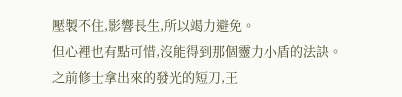壓製不住,影響長生,所以竭力避免。
但心裡也有點可惜,沒能得到那個靈力小盾的法訣。
之前修士拿出來的發光的短刀,王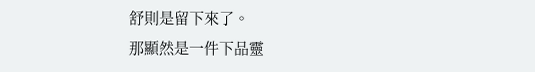舒則是留下來了。
那顯然是一件下品靈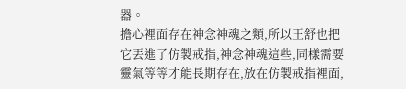器。
擔心裡面存在神念神魂之類,所以王舒也把它丟進了仿製戒指,神念神魂這些,同樣需要靈氣等等才能長期存在,放在仿製戒指裡面,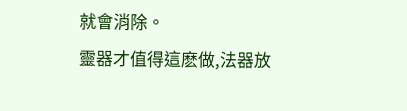就會消除。
靈器才值得這麽做,法器放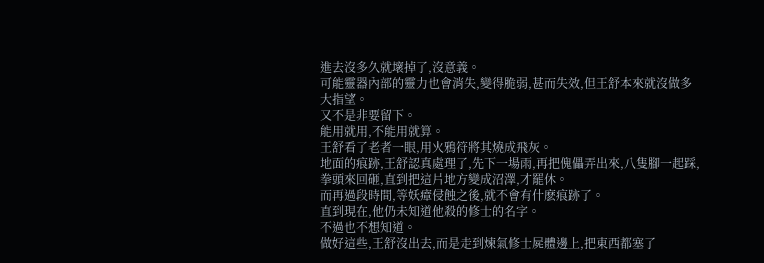進去沒多久就壞掉了,沒意義。
可能靈器內部的靈力也會消失,變得脆弱,甚而失效,但王舒本來就沒做多大指望。
又不是非要留下。
能用就用,不能用就算。
王舒看了老者一眼,用火鴉符將其燒成飛灰。
地面的痕跡,王舒認真處理了,先下一場雨,再把傀儡弄出來,八隻腳一起踩,拳頭來回砸,直到把這片地方變成沼澤,才罷休。
而再過段時間,等妖瘴侵蝕之後,就不會有什麽痕跡了。
直到現在,他仍未知道他殺的修士的名字。
不過也不想知道。
做好這些,王舒沒出去,而是走到煉氣修士屍體邊上,把東西都塞了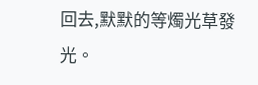回去,默默的等燭光草發光。